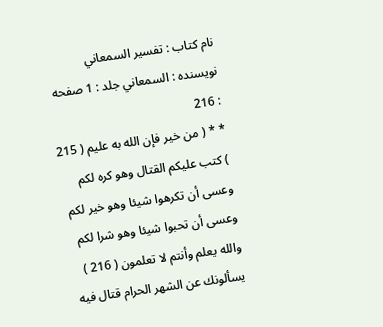نام کتاب : تفسير السمعاني نویسنده : السمعاني جلد : 1 صفحه : 216
* * ( من خير فإن الله به عليم ( 215 ) كتب عليكم القتال وهو كره لكم وعسى أن تكرهوا شيئا وهو خير لكم وعسى أن تحبوا شيئا وهو شرا لكم والله يعلم وأنتم لا تعلمون ( 216 ) يسألونك عن الشهر الحرام قتال فيه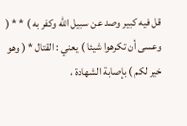قل فيه كبير وصد عن سبيل الله وكفر به ) * * ( وعسى أن تكرهوا شيئا ) يعني : القتال * ( وهو خير لكم ) بإصابة الشهادة ،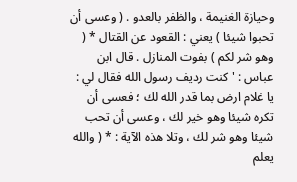وحيازة الغنيمة ، والظفر بالعدو . ( وعسى أن تحبوا شيئا ) يعني : القعود عن القتال * ( وهو شر لكم ) بفوت المنازل . قال ابن عباس : ' كنت رديف رسول الله فقال لي : يا غلام ارض بما قدر الله لك ؛ فعسى أن تكره شيئا وهو خير لك ، وعسى أن تحب شيئا وهو شر لك ، وتلا هذه الآية : * ( والله يعلم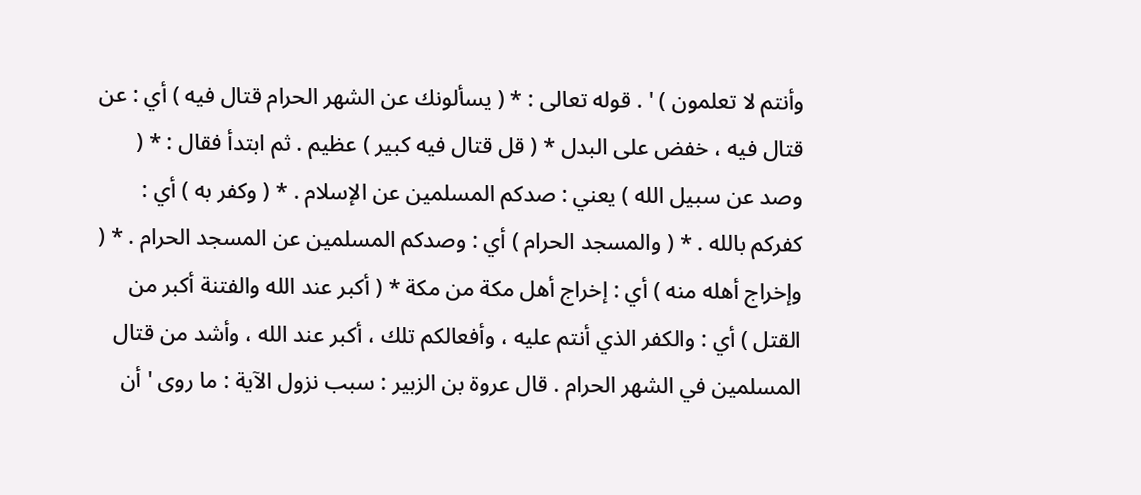وأنتم لا تعلمون ) ' . قوله تعالى : * ( يسألونك عن الشهر الحرام قتال فيه ) أي : عن قتال فيه ، خفض على البدل * ( قل قتال فيه كبير ) عظيم . ثم ابتدأ فقال : * ( وصد عن سبيل الله ) يعني : صدكم المسلمين عن الإسلام . * ( وكفر به ) أي : كفركم بالله . * ( والمسجد الحرام ) أي : وصدكم المسلمين عن المسجد الحرام . * ( وإخراج أهله منه ) أي : إخراج أهل مكة من مكة * ( أكبر عند الله والفتنة أكبر من القتل ) أي : والكفر الذي أنتم عليه ، وأفعالكم تلك ، أكبر عند الله ، وأشد من قتال المسلمين في الشهر الحرام . قال عروة بن الزبير : سبب نزول الآية : ما روى ' أن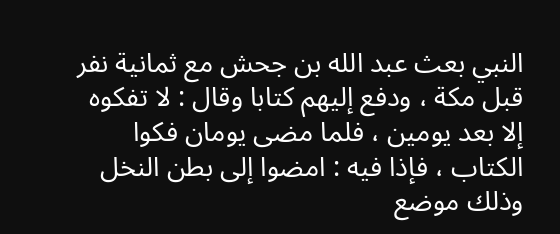النبي بعث عبد الله بن جحش مع ثمانية نفر قبل مكة ، ودفع إليهم كتابا وقال : لا تفكوه إلا بعد يومين ، فلما مضى يومان فكوا الكتاب ، فإذا فيه : امضوا إلى بطن النخل وذلك موضع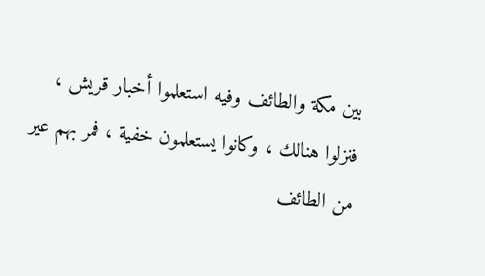بين مكة والطائف وفيه استعلموا أخبار قريش ، فنزلوا هنالك ، وكانوا يستعلمون خفية ، فمر بهم عير من الطائف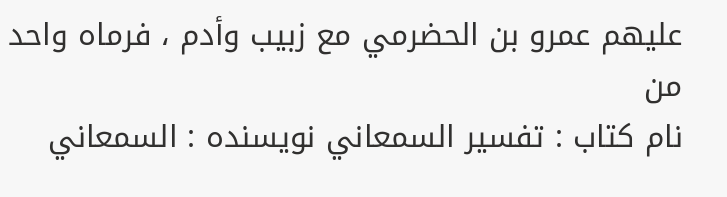عليهم عمرو بن الحضرمي مع زبيب وأدم ، فرماه واحد من
نام کتاب : تفسير السمعاني نویسنده : السمعاني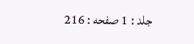جلد : 1 صفحه : 216